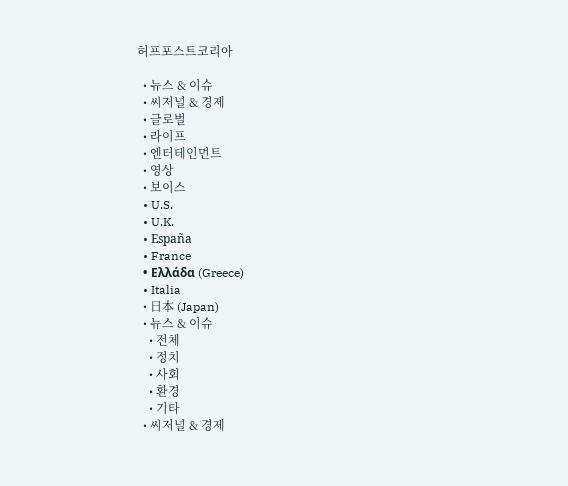허프포스트코리아

  • 뉴스 & 이슈
  • 씨저널 & 경제
  • 글로벌
  • 라이프
  • 엔터테인먼트
  • 영상
  • 보이스
  • U.S.
  • U.K.
  • España
  • France
  • Ελλάδα (Greece)
  • Italia
  • 日本 (Japan)
  • 뉴스 & 이슈
    • 전체
    • 정치
    • 사회
    • 환경
    • 기타
  • 씨저널 & 경제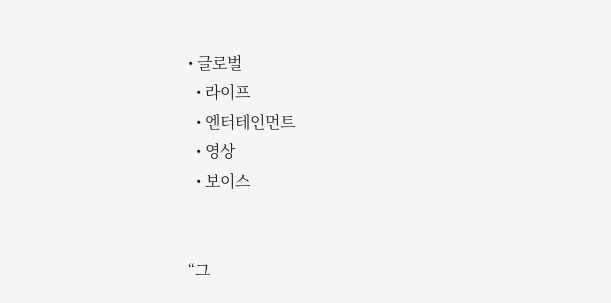• 글로벌
  • 라이프
  • 엔터테인먼트
  • 영상
  • 보이스


“그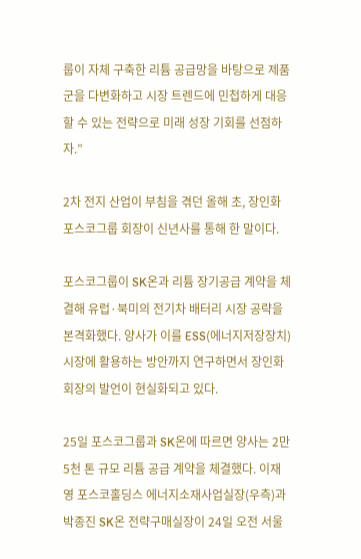룹이 자체 구축한 리튬 공급망을 바탕으로 제품군을 다변화하고 시장 트렌드에 민첩하게 대응할 수 있는 전략으로 미래 성장 기회를 선점하자.”

2차 전지 산업이 부침을 겪던 올해 초, 장인화 포스코그룹 회장이 신년사를 통해 한 말이다.

포스코그룹이 SK온과 리튬 장기공급 계약을 체결해 유럽·북미의 전기차 배터리 시장 공략을 본격화했다. 양사가 이를 ESS(에너지저장장치) 시장에 활용하는 방안까지 연구하면서 장인화 회장의 발언이 현실화되고 있다.

25일 포스코그룹과 SK온에 따르면 양사는 2만5천 톤 규모 리튬 공급 계약을 체결했다. 이재영 포스코홀딩스 에너지소재사업실장(우측)과 박종진 SK온 전략구매실장이 24일 오전 서울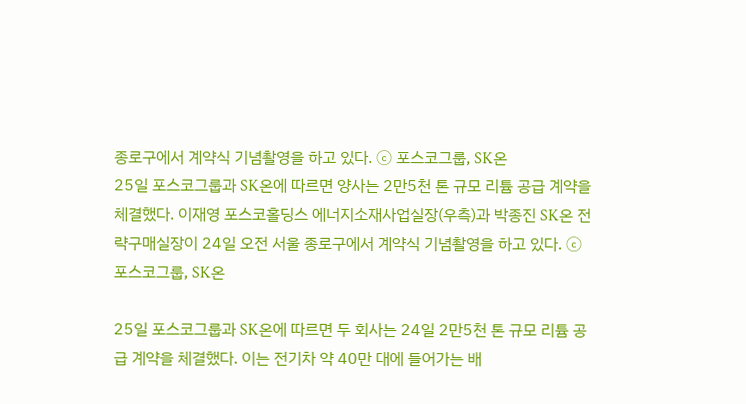종로구에서 계약식 기념촬영을 하고 있다. ⓒ 포스코그룹, SK온
25일 포스코그룹과 SK온에 따르면 양사는 2만5천 톤 규모 리튬 공급 계약을 체결했다. 이재영 포스코홀딩스 에너지소재사업실장(우측)과 박종진 SK온 전략구매실장이 24일 오전 서울 종로구에서 계약식 기념촬영을 하고 있다. ⓒ 포스코그룹, SK온

25일 포스코그룹과 SK온에 따르면 두 회사는 24일 2만5천 톤 규모 리튬 공급 계약을 체결했다. 이는 전기차 약 40만 대에 들어가는 배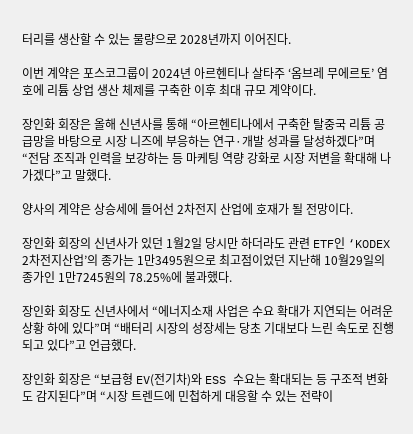터리를 생산할 수 있는 물량으로 2028년까지 이어진다.

이번 계약은 포스코그룹이 2024년 아르헨티나 살타주 ‘옴브레 무에르토’ 염호에 리튬 상업 생산 체제를 구축한 이후 최대 규모 계약이다.

장인화 회장은 올해 신년사를 통해 “아르헨티나에서 구축한 탈중국 리튬 공급망을 바탕으로 시장 니즈에 부응하는 연구·개발 성과를 달성하겠다”며 “전담 조직과 인력을 보강하는 등 마케팅 역량 강화로 시장 저변을 확대해 나가겠다”고 말했다.

양사의 계약은 상승세에 들어선 2차전지 산업에 호재가 될 전망이다.

장인화 회장의 신년사가 있던 1월2일 당시만 하더라도 관련 ETF인 ‘KODEX 2차전지산업’의 종가는 1만3495원으로 최고점이었던 지난해 10월29일의 종가인 1만7245원의 78.25%에 불과했다.

장인화 회장도 신년사에서 “에너지소재 사업은 수요 확대가 지연되는 어려운 상황 하에 있다”며 “배터리 시장의 성장세는 당초 기대보다 느린 속도로 진행되고 있다”고 언급했다.

장인화 회장은 “보급형 EV(전기차)와 ESS 수요는 확대되는 등 구조적 변화도 감지된다”며 “시장 트렌드에 민첩하게 대응할 수 있는 전략이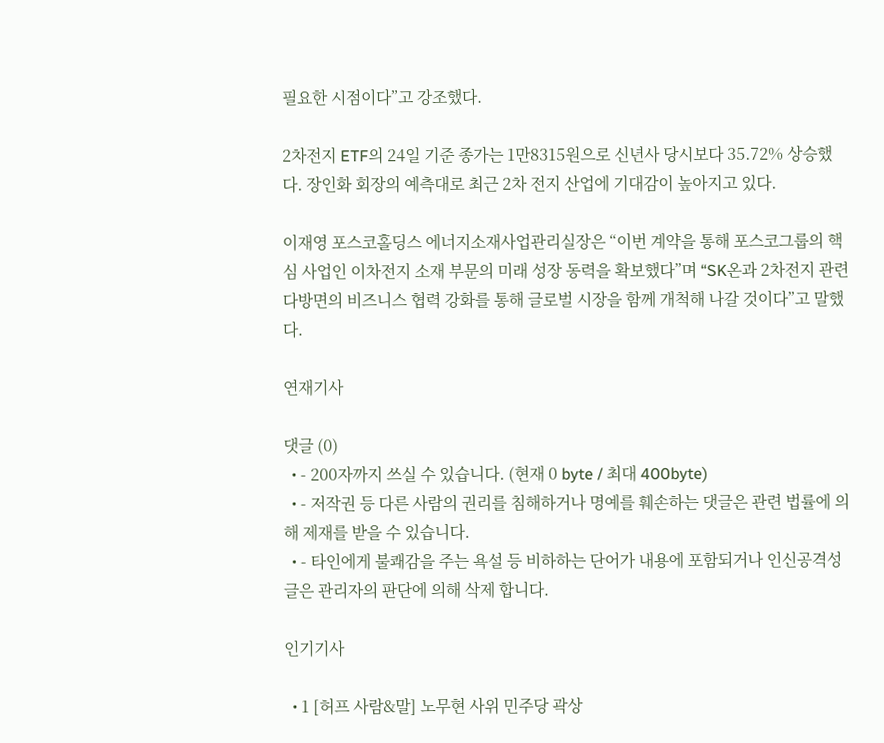필요한 시점이다”고 강조했다.

2차전지 ETF의 24일 기준 종가는 1만8315원으로 신년사 당시보다 35.72% 상승했다. 장인화 회장의 예측대로 최근 2차 전지 산업에 기대감이 높아지고 있다.

이재영 포스코홀딩스 에너지소재사업관리실장은 “이번 계약을 통해 포스코그룹의 핵심 사업인 이차전지 소재 부문의 미래 성장 동력을 확보했다”며 “SK온과 2차전지 관련 다방면의 비즈니스 협력 강화를 통해 글로벌 시장을 함께 개척해 나갈 것이다”고 말했다.

연재기사

댓글 (0)
  • - 200자까지 쓰실 수 있습니다. (현재 0 byte / 최대 400byte)
  • - 저작권 등 다른 사람의 권리를 침해하거나 명예를 훼손하는 댓글은 관련 법률에 의해 제재를 받을 수 있습니다.
  • - 타인에게 불쾌감을 주는 욕설 등 비하하는 단어가 내용에 포함되거나 인신공격성 글은 관리자의 판단에 의해 삭제 합니다.

인기기사

  • 1 [허프 사람&말] 노무현 사위 민주당 곽상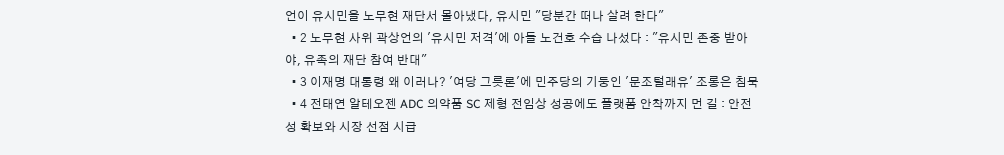언이 유시민을 노무현 재단서 몰아냈다, 유시민 "당분간 떠나 살려 한다"
  • 2 노무현 사위 곽상언의 '유시민 저격'에 아들 노건호 수습 나섰다 : "유시민 존중 받아야, 유족의 재단 참여 반대"
  • 3 이재명 대통령 왜 이러나? '여당 그릇론'에 민주당의 기둥인 '문조털래유' 조롱은 침묵
  • 4 전태연 알테오젠 ADC 의약품 SC 제형 전임상 성공에도 플랫폼 안착까지 먼 길 : 안전성 확보와 시장 선점 시급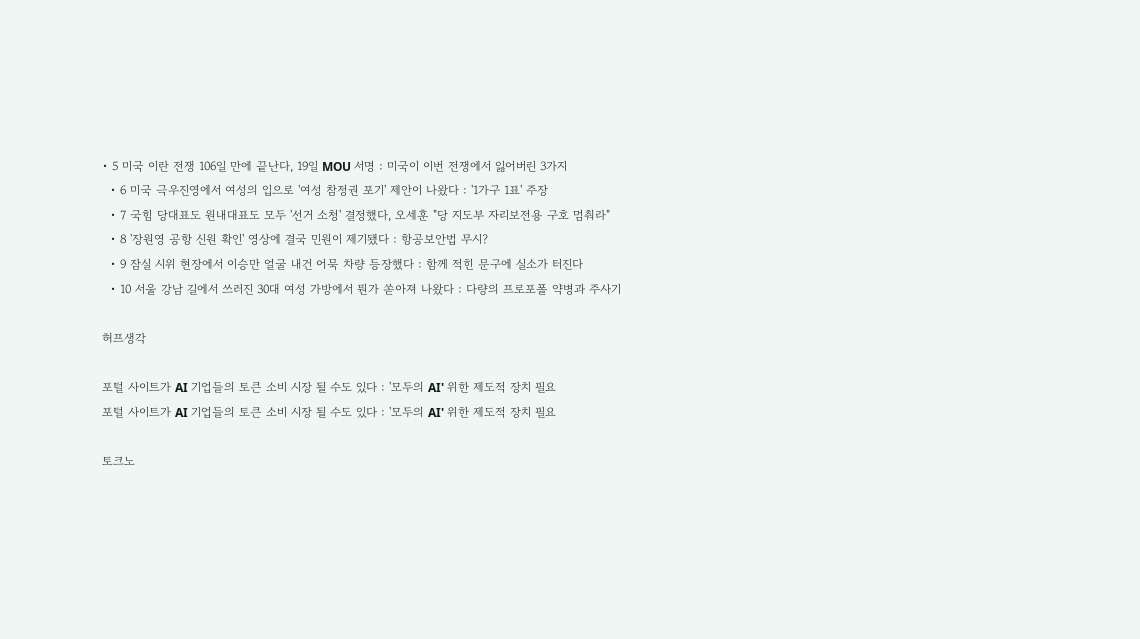• 5 미국 이란 전쟁 106일 만에 끝난다, 19일 MOU 서명 : 미국이 이번 전쟁에서 잃어버린 3가지
  • 6 미국 극우진영에서 여성의 입으로 '여성 참정권 포기' 제안이 나왔다 : '1가구 1표' 주장
  • 7 국힘 당대표도 원내대표도 모두 '선거 소청' 결정했다, 오세훈 "당 지도부 자리보전용 구호 멈춰라"
  • 8 '장원영 공항 신원 확인' 영상에 결국 민원이 제기됐다 : 항공보안법 무시?
  • 9 잠실 시위 현장에서 이승만 얼굴 내건 어묵 차량 등장했다 : 함께 적힌 문구에 실소가 터진다
  • 10 서울 강남 길에서 쓰러진 30대 여성 가방에서 뭔가 쏟아져 나왔다 : 다량의 프로포폴 약병과 주사기

허프생각

포털 사이트가 AI 기업들의 토큰 소비 시장 될 수도 있다 : '모두의 AI' 위한 제도적 장치 필요
포털 사이트가 AI 기업들의 토큰 소비 시장 될 수도 있다 : '모두의 AI' 위한 제도적 장치 필요

토크노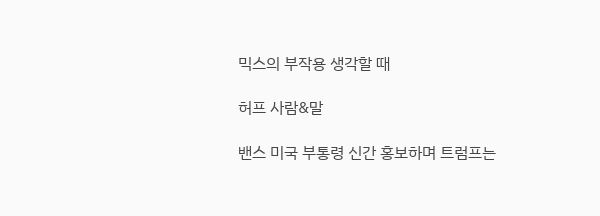믹스의 부작용 생각할 때

허프 사람&말

밴스 미국 부통령 신간 홍보하며 트럼프는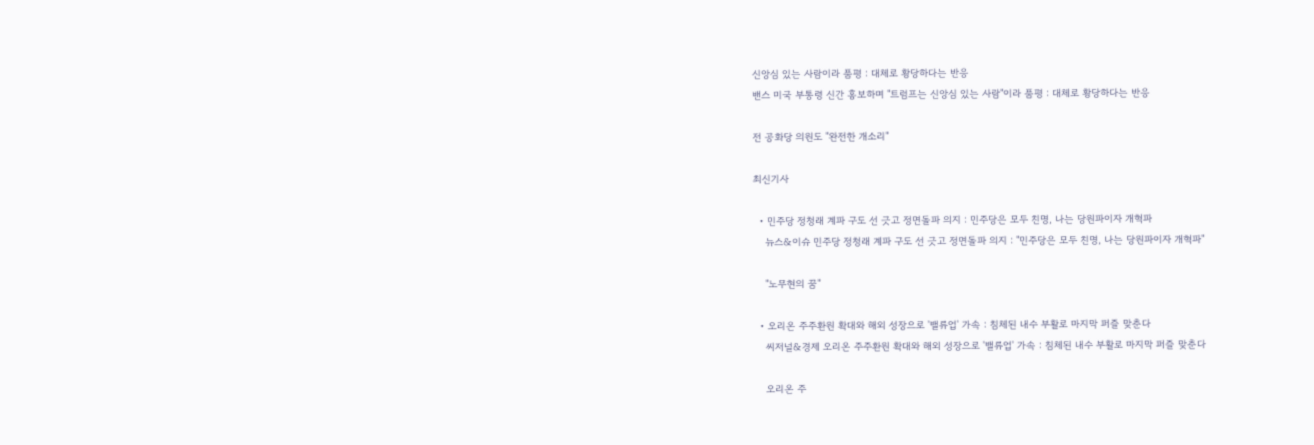신앙심 있는 사람이라 품평 : 대체로 황당하다는 반응
밴스 미국 부통령 신간 홍보하며 "트럼프는 신앙심 있는 사람"이라 품평 : 대체로 황당하다는 반응

전 공화당 의원도 "완전한 개소리"

최신기사

  • 민주당 정청래 계파 구도 선 긋고 정면돌파 의지 : 민주당은 모두 친명, 나는 당원파이자 개혁파
    뉴스&이슈 민주당 정청래 계파 구도 선 긋고 정면돌파 의지 : "민주당은 모두 친명, 나는 당원파이자 개혁파"

    "노무현의 꿈"

  • 오리온 주주환원 확대와 해외 성장으로 '밸류업' 가속 : 침체된 내수 부활로 마지막 퍼즐 맞춘다
    씨저널&경제 오리온 주주환원 확대와 해외 성장으로 '밸류업' 가속 : 침체된 내수 부활로 마지막 퍼즐 맞춘다

    오리온 주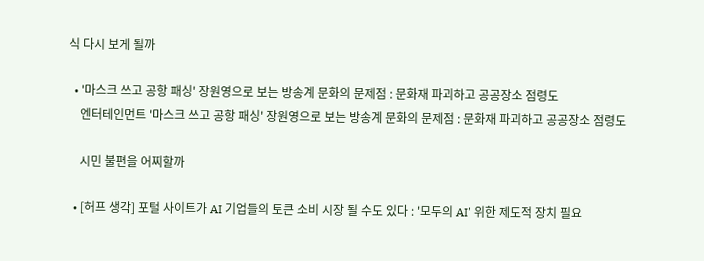식 다시 보게 될까

  • '마스크 쓰고 공항 패싱' 장원영으로 보는 방송계 문화의 문제점 : 문화재 파괴하고 공공장소 점령도
    엔터테인먼트 '마스크 쓰고 공항 패싱' 장원영으로 보는 방송계 문화의 문제점 : 문화재 파괴하고 공공장소 점령도

    시민 불편을 어찌할까

  • [허프 생각] 포털 사이트가 AI 기업들의 토큰 소비 시장 될 수도 있다 : '모두의 AI' 위한 제도적 장치 필요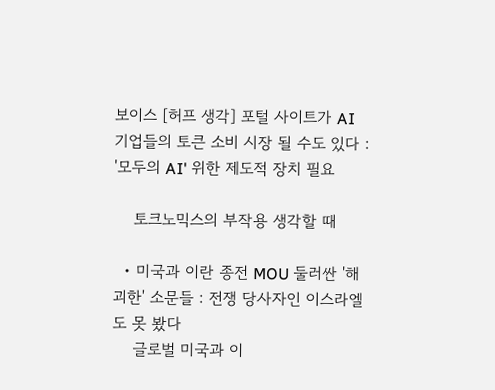보이스 [허프 생각] 포털 사이트가 AI 기업들의 토큰 소비 시장 될 수도 있다 : '모두의 AI' 위한 제도적 장치 필요

    토크노믹스의 부작용 생각할 때

  • 미국과 이란 종전 MOU 둘러싼 '해괴한' 소문들 : 전쟁 당사자인 이스라엘도 못 봤다
    글로벌 미국과 이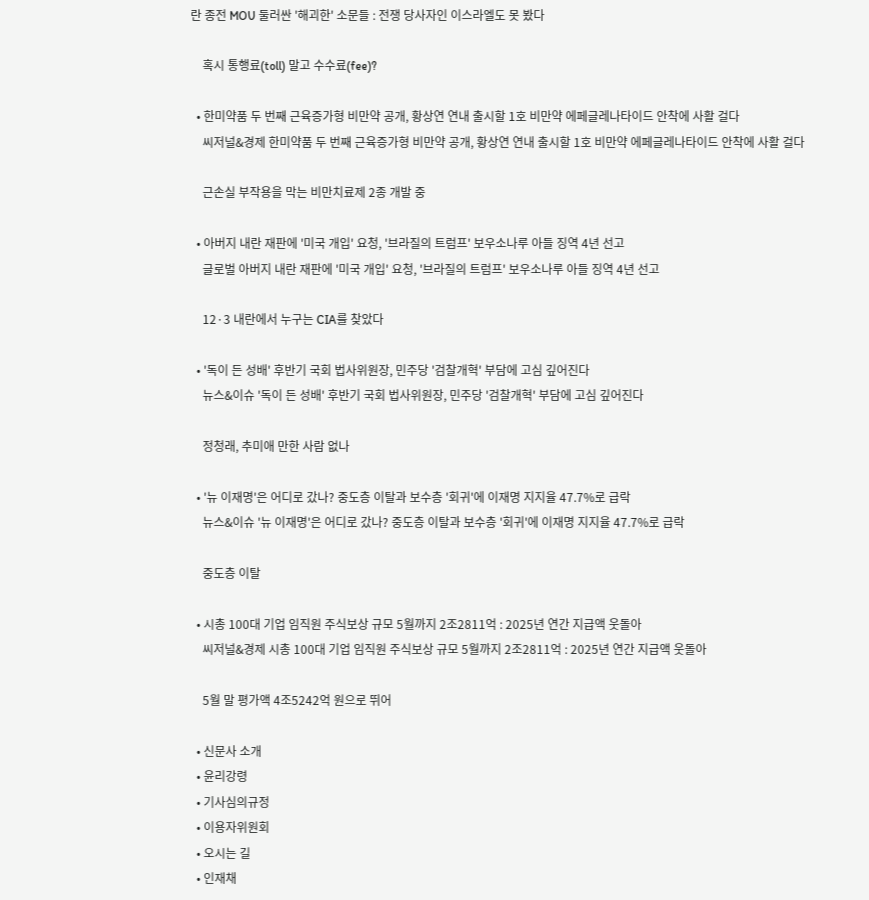란 종전 MOU 둘러싼 '해괴한' 소문들 : 전쟁 당사자인 이스라엘도 못 봤다

    혹시 통행료(toll) 말고 수수료(fee)?

  • 한미약품 두 번째 근육증가형 비만약 공개, 황상연 연내 출시할 1호 비만약 에페글레나타이드 안착에 사활 걸다
    씨저널&경제 한미약품 두 번째 근육증가형 비만약 공개, 황상연 연내 출시할 1호 비만약 에페글레나타이드 안착에 사활 걸다

    근손실 부작용을 막는 비만치료제 2종 개발 중

  • 아버지 내란 재판에 '미국 개입' 요청, '브라질의 트럼프' 보우소나루 아들 징역 4년 선고
    글로벌 아버지 내란 재판에 '미국 개입' 요청, '브라질의 트럼프' 보우소나루 아들 징역 4년 선고

    12·3 내란에서 누구는 CIA를 찾았다

  • '독이 든 성배' 후반기 국회 법사위원장, 민주당 '검찰개혁' 부담에 고심 깊어진다
    뉴스&이슈 '독이 든 성배' 후반기 국회 법사위원장, 민주당 '검찰개혁' 부담에 고심 깊어진다

    정청래, 추미애 만한 사람 없나

  • '뉴 이재명'은 어디로 갔나? 중도층 이탈과 보수층 '회귀'에 이재명 지지율 47.7%로 급락
    뉴스&이슈 '뉴 이재명'은 어디로 갔나? 중도층 이탈과 보수층 '회귀'에 이재명 지지율 47.7%로 급락

    중도층 이탈

  • 시총 100대 기업 임직원 주식보상 규모 5월까지 2조2811억 : 2025년 연간 지급액 웃돌아
    씨저널&경제 시총 100대 기업 임직원 주식보상 규모 5월까지 2조2811억 : 2025년 연간 지급액 웃돌아

    5월 말 평가액 4조5242억 원으로 뛰어

  • 신문사 소개
  • 윤리강령
  • 기사심의규정
  • 이용자위원회
  • 오시는 길
  • 인재채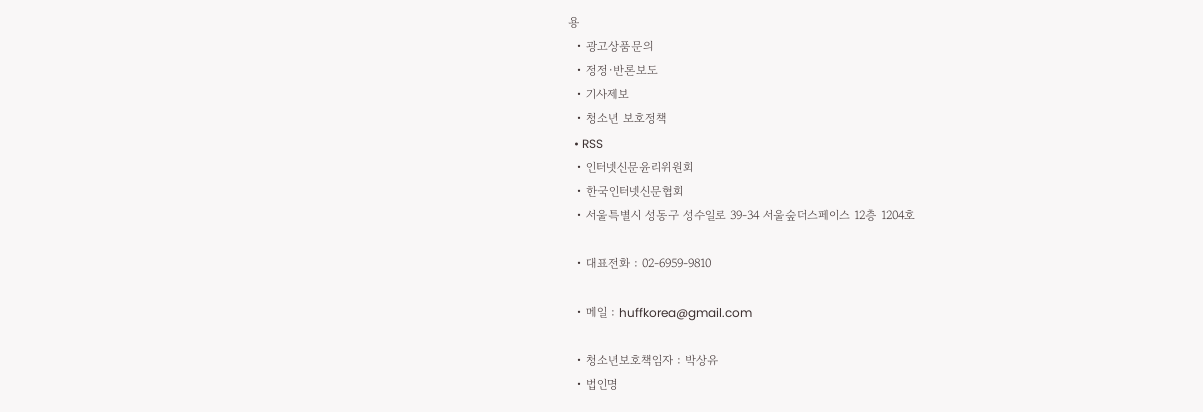용
  • 광고상품문의
  • 정정·반론보도
  • 기사제보
  • 청소년 보호정책
  • RSS
  • 인터넷신문윤리위원회
  • 한국인터넷신문협회
  • 서울특별시 성동구 성수일로 39-34 서울숲더스페이스 12층 1204호

  • 대표전화 : 02-6959-9810

  • 메일 : huffkorea@gmail.com

  • 청소년보호책임자 : 박상유
  • 법인명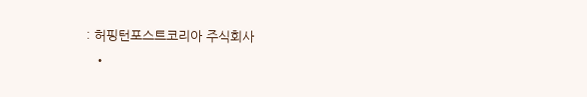: 허핑턴포스트코리아 주식회사
  •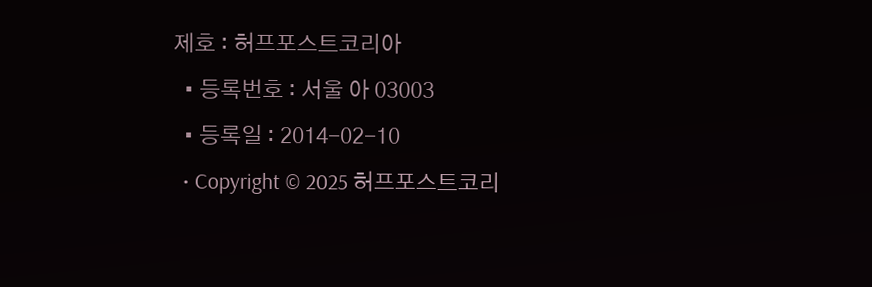제호 : 허프포스트코리아
  • 등록번호 : 서울 아 03003
  • 등록일 : 2014-02-10
  • Copyright © 2025 허프포스트코리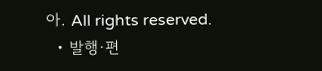아. All rights reserved.
  • 발행·편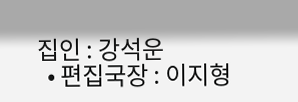집인 : 강석운
  • 편집국장 : 이지형